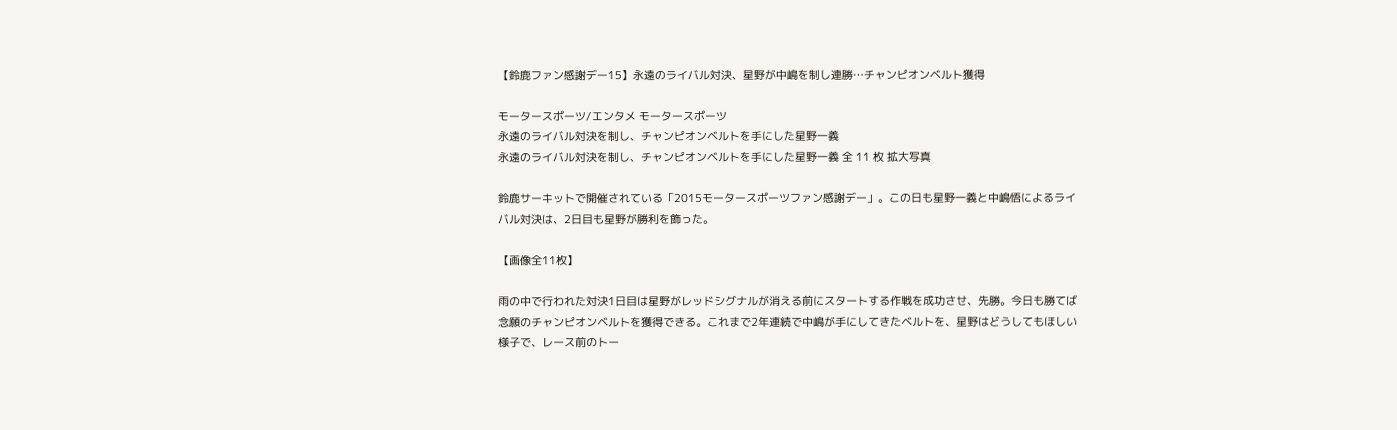【鈴鹿ファン感謝デー15】永遠のライバル対決、星野が中嶋を制し連勝…チャンピオンベルト獲得

モータースポーツ/エンタメ モータースポーツ
永遠のライバル対決を制し、チャンピオンベルトを手にした星野一義
永遠のライバル対決を制し、チャンピオンベルトを手にした星野一義 全 11 枚 拡大写真

鈴鹿サーキットで開催されている「2015モータースポーツファン感謝デー」。この日も星野一義と中嶋悟によるライバル対決は、2日目も星野が勝利を飾った。

【画像全11枚】

雨の中で行われた対決1日目は星野がレッドシグナルが消える前にスタートする作戦を成功させ、先勝。今日も勝てば念願のチャンピオンベルトを獲得できる。これまで2年連続で中嶋が手にしてきたベルトを、星野はどうしてもほしい様子で、レース前のトー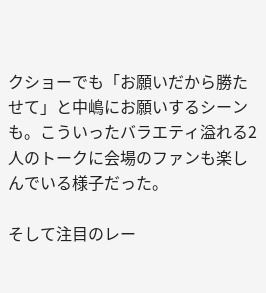クショーでも「お願いだから勝たせて」と中嶋にお願いするシーンも。こういったバラエティ溢れる2人のトークに会場のファンも楽しんでいる様子だった。

そして注目のレー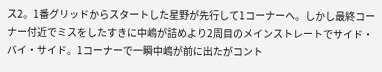ス2。1番グリッドからスタートした星野が先行して1コーナーへ。しかし最終コーナー付近でミスをしたすきに中嶋が詰めより2周目のメインストレートでサイド・バイ・サイド。1コーナーで一瞬中嶋が前に出たがコント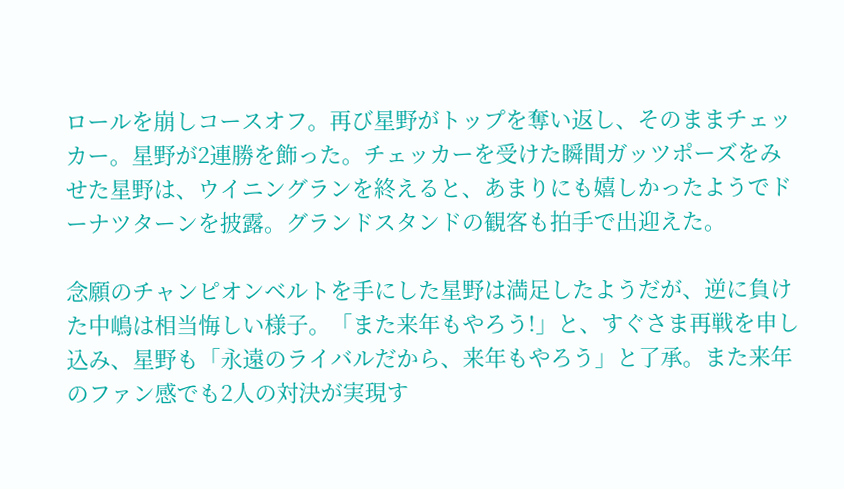ロールを崩しコースオフ。再び星野がトップを奪い返し、そのままチェッカー。星野が2連勝を飾った。チェッカーを受けた瞬間ガッツポーズをみせた星野は、ウイニングランを終えると、あまりにも嬉しかったようでドーナツターンを披露。グランドスタンドの観客も拍手で出迎えた。

念願のチャンピオンベルトを手にした星野は満足したようだが、逆に負けた中嶋は相当悔しい様子。「また来年もやろう!」と、すぐさま再戦を申し込み、星野も「永遠のライバルだから、来年もやろう」と了承。また来年のファン感でも2人の対決が実現す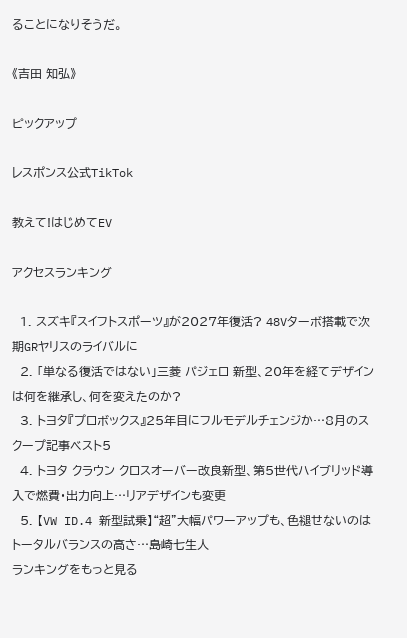ることになりそうだ。

《吉田 知弘》

ピックアップ

レスポンス公式TikTok

教えて!はじめてEV

アクセスランキング

  1. スズキ『スイフトスポーツ』が2027年復活? 48Vターボ搭載で次期GRヤリスのライバルに
  2. 「単なる復活ではない」三菱 パジェロ 新型、20年を経てデザインは何を継承し、何を変えたのか?
  3. トヨタ『プロボックス』25年目にフルモデルチェンジか…8月のスクープ記事ベスト5
  4. トヨタ クラウン クロスオーバー改良新型、第5世代ハイブリッド導入で燃費・出力向上…リアデザインも変更
  5. 【VW ID.4 新型試乗】“超”大幅パワーアップも、色褪せないのはトータルバランスの高さ…島崎七生人
ランキングをもっと見る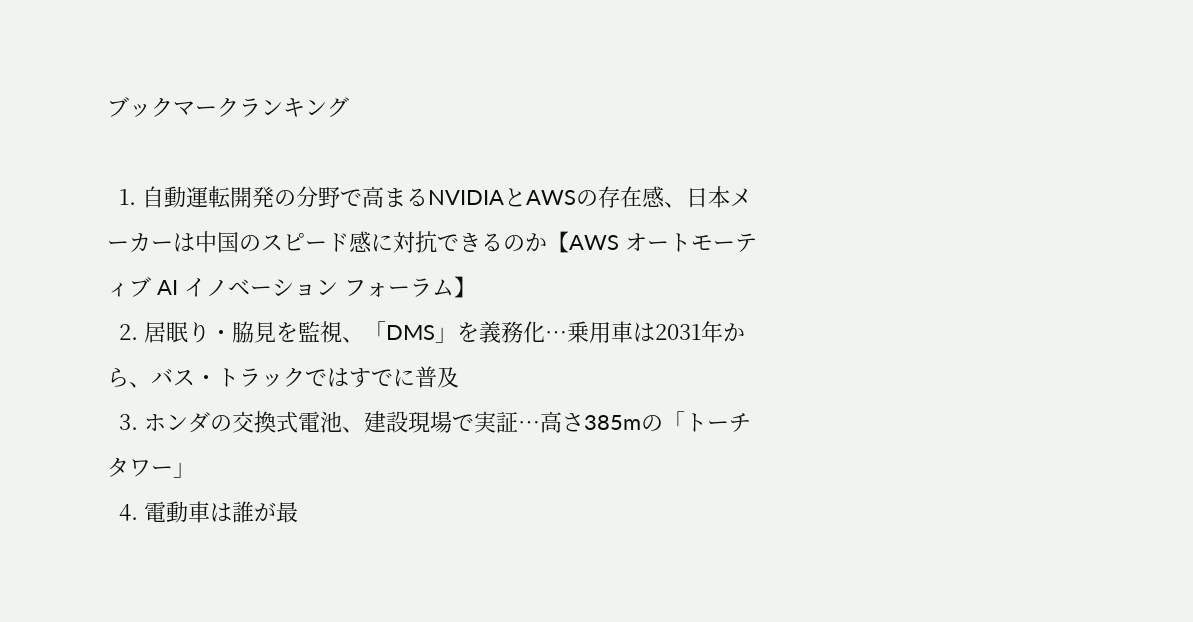ブックマークランキング

  1. 自動運転開発の分野で高まるNVIDIAとAWSの存在感、日本メーカーは中国のスピード感に対抗できるのか【AWS オートモーティブ AI イノベーション フォーラム】
  2. 居眠り・脇見を監視、「DMS」を義務化…乗用車は2031年から、バス・トラックではすでに普及
  3. ホンダの交換式電池、建設現場で実証…高さ385mの「トーチタワー」
  4. 電動車は誰が最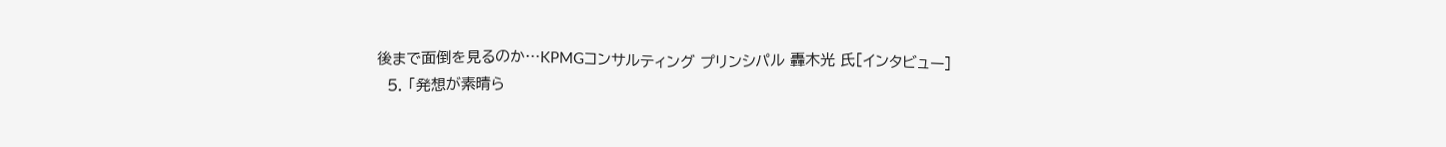後まで面倒を見るのか…KPMGコンサルティング プリンシパル 轟木光 氏[インタビュー]
  5. 「発想が素晴ら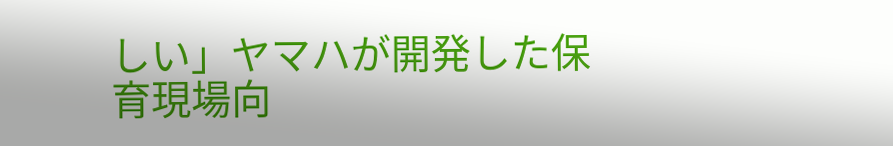しい」ヤマハが開発した保育現場向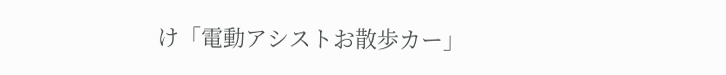け「電動アシストお散歩カー」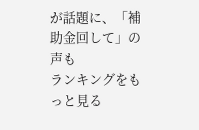が話題に、「補助金回して」の声も
ランキングをもっと見る